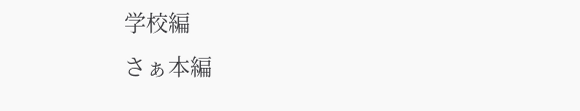学校編
さぁ本編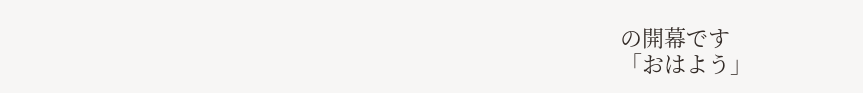の開幕です
「おはよう」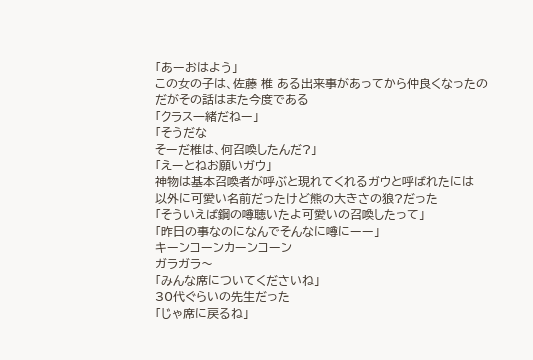「あーおはよう」
この女の子は、佐藤 椎 ある出来事があってから仲良くなったのだがその話はまた今度である
「クラス一緒だねー」
「そうだな
そーだ椎は、何召喚したんだ?」
「えーとねお願いガウ」
神物は基本召喚者が呼ぶと現れてくれるガウと呼ばれたには
以外に可愛い名前だったけど熊の大きさの狼?だった
「そういえば鋼の噂聴いたよ可愛いの召喚したって」
「昨日の事なのになんでそんなに噂にーー」
キーンコーンカーンコーン
ガラガラ〜
「みんな席についてくださいね」
30代ぐらいの先生だった
「じゃ席に戻るね」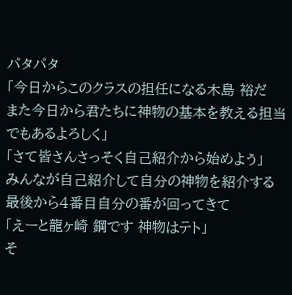パタパタ
「今日からこのクラスの担任になる木島 裕だ
また今日から君たちに神物の基本を教える担当でもあるよろしく」
「さて皆さんさっそく自己紹介から始めよう」
みんなが自己紹介して自分の神物を紹介する最後から4番目自分の番が回ってきて
「えーと龍ヶ崎 鋼です 神物はテト」
そ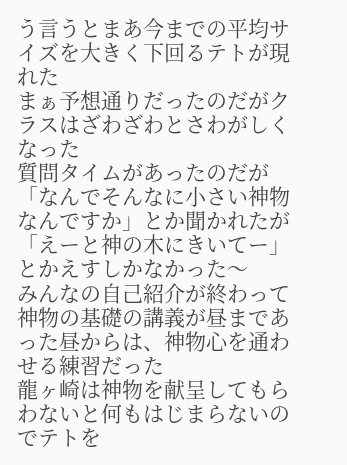う言うとまあ今までの平均サイズを大きく下回るテトが現れた
まぁ予想通りだったのだがクラスはざわざわとさわがしくなった
質問タイムがあったのだが「なんでそんなに小さい神物なんですか」とか聞かれたが「えーと神の木にきいてー」とかえすしかなかった〜
みんなの自己紹介が終わって
神物の基礎の講義が昼まであった昼からは、神物心を通わせる練習だった
龍ヶ崎は神物を献呈してもらわないと何もはじまらないのでテトを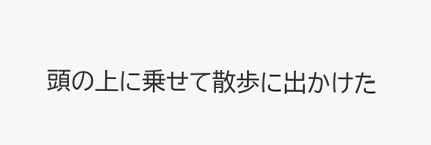頭の上に乗せて散歩に出かけた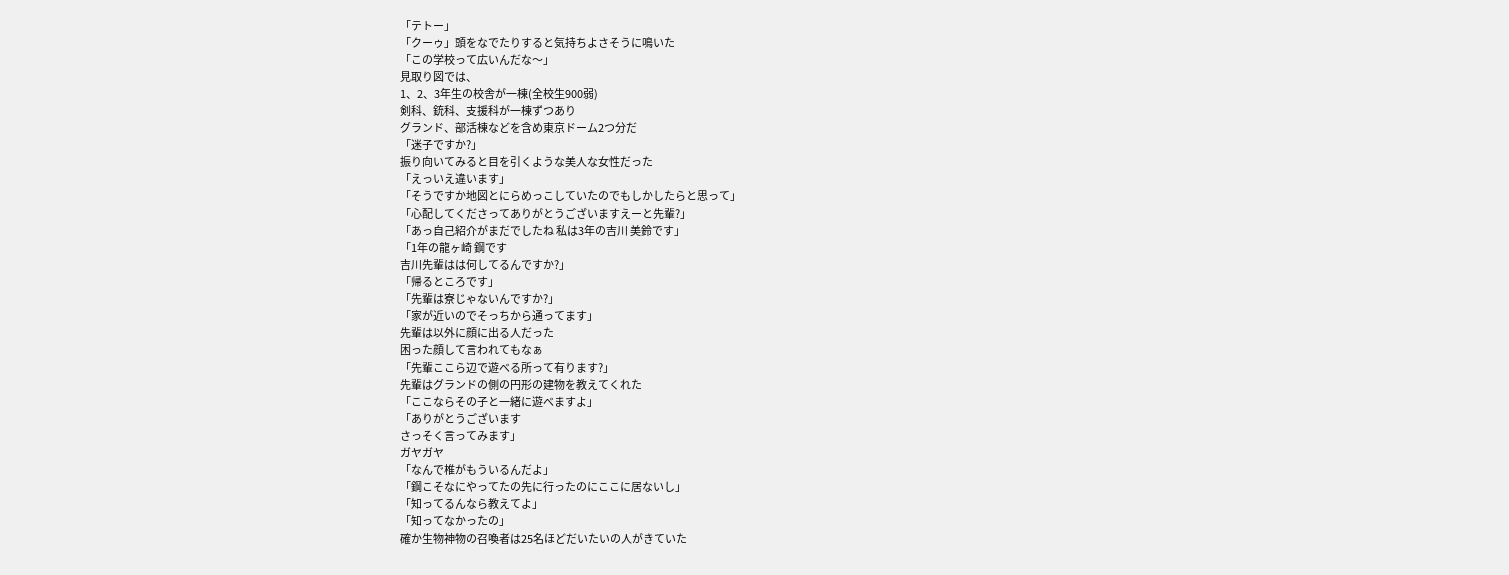「テトー」
「クーゥ」頭をなでたりすると気持ちよさそうに鳴いた
「この学校って広いんだな〜」
見取り図では、
1、2、3年生の校舎が一棟(全校生900弱)
剣科、銃科、支援科が一棟ずつあり
グランド、部活棟などを含め東京ドーム2つ分だ
「迷子ですか?」
振り向いてみると目を引くような美人な女性だった
「えっいえ違います」
「そうですか地図とにらめっこしていたのでもしかしたらと思って」
「心配してくださってありがとうございますえーと先輩?」
「あっ自己紹介がまだでしたね 私は3年の吉川 美鈴です」
「1年の龍ヶ崎 鋼です
吉川先輩はは何してるんですか?」
「帰るところです」
「先輩は寮じゃないんですか?」
「家が近いのでそっちから通ってます」
先輩は以外に顔に出る人だった
困った顔して言われてもなぁ
「先輩ここら辺で遊べる所って有ります?」
先輩はグランドの側の円形の建物を教えてくれた
「ここならその子と一緒に遊べますよ」
「ありがとうございます
さっそく言ってみます」
ガヤガヤ
「なんで椎がもういるんだよ」
「鋼こそなにやってたの先に行ったのにここに居ないし」
「知ってるんなら教えてよ」
「知ってなかったの」
確か生物神物の召喚者は25名ほどだいたいの人がきていた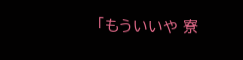「もういいや 寮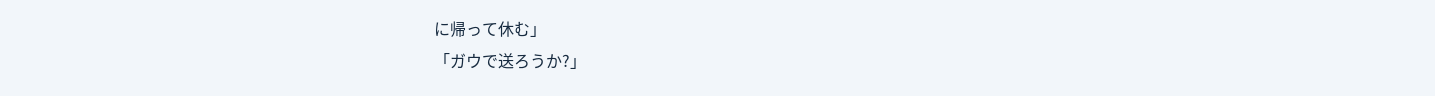に帰って休む」
「ガウで送ろうか?」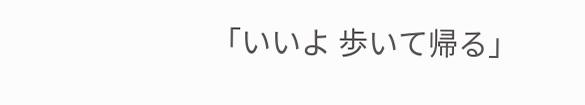「いいよ 歩いて帰る」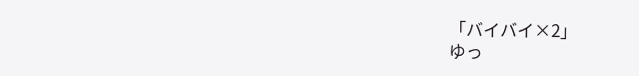「バイバイ×2」
ゆっ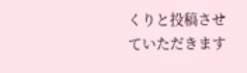くりと投稿させていただきます